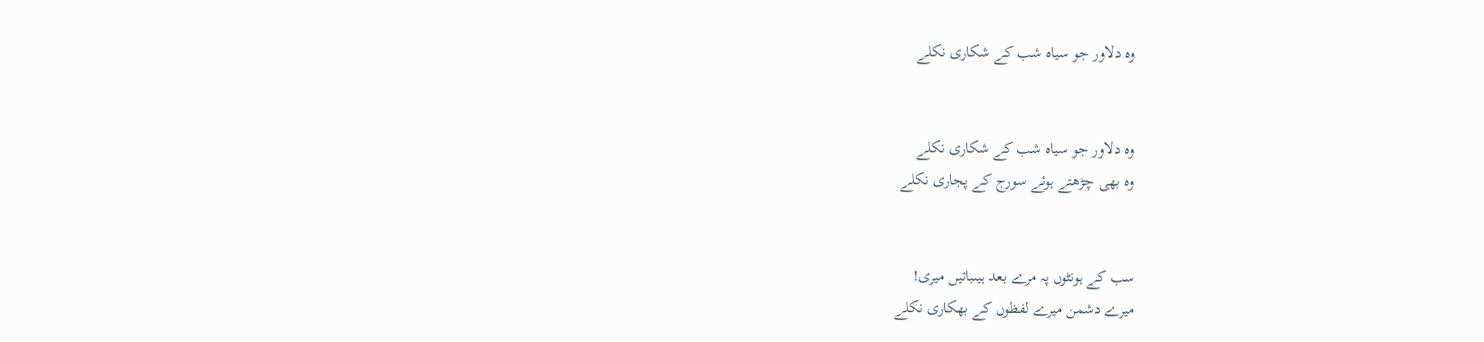وہ دلاور جو سیاہ شب کے شکاری نکلے


وہ دلاور جو سیاہ شب کے شکاری نکلے
وہ بھی چڑھتے ہوئے سورج کے پجاری نکلے


سب کے ہونٹوں پہ مرے بعد ہیںباتیں میری!
میرے دشمن میرے لفظوں کے بھکاری نکلے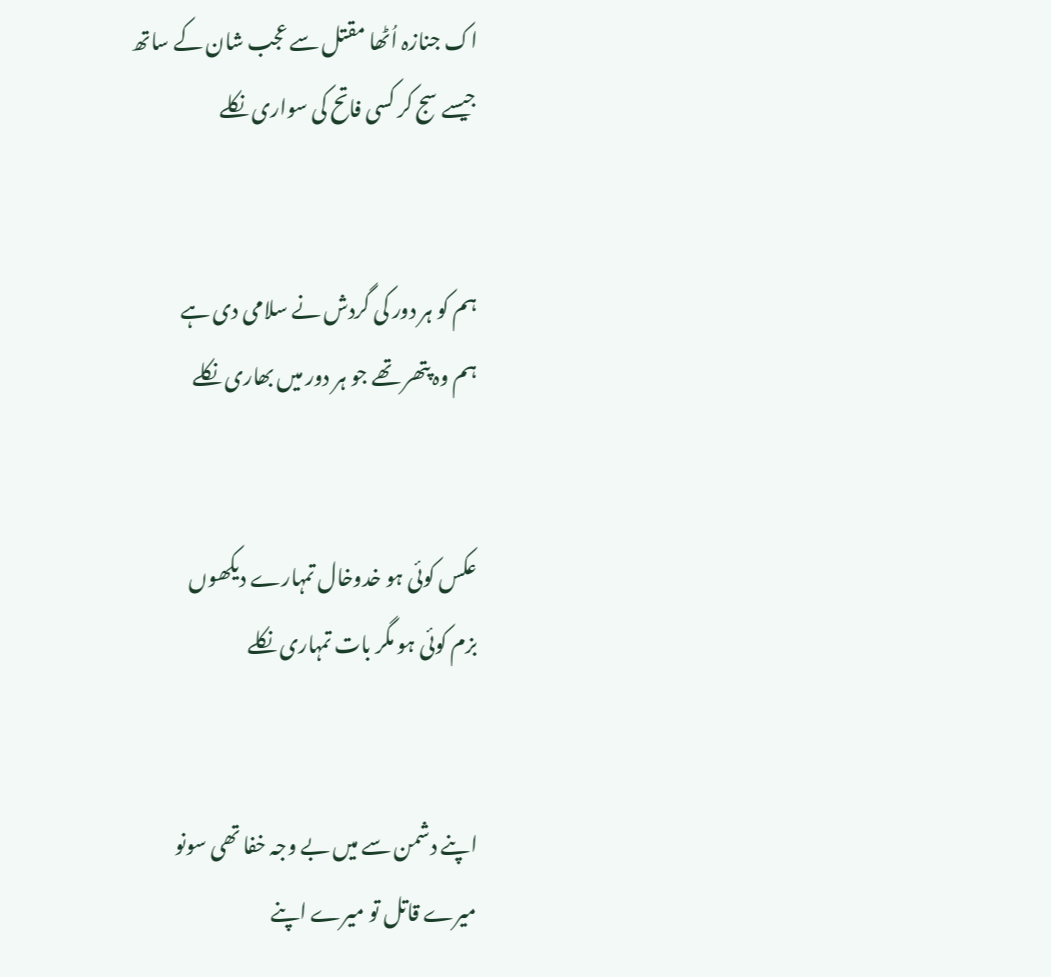اک جنازہ اُٹھا مقتل سے عجب شان کے ساتھ
جیسے سج کر کسی فاتح کی سواری نکلے


ہم کو ہر دور کی گردش نے سلامی دی ہے
ہم وہ پتھر تھے جو ہر دور میں بھاری نکلے


عکس کوئی ہو خدوخال تمہارے دیکھوں
بزم کوئی ہو مگر بات تمہاری نکلے


اپنے دشمن سے میں بے وجہ خفا تھی سونو
میرے قاتل تو میرے اپنے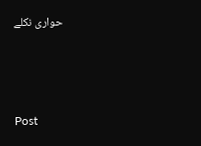حواری نکلے



Post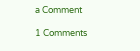a Comment

1 Comments